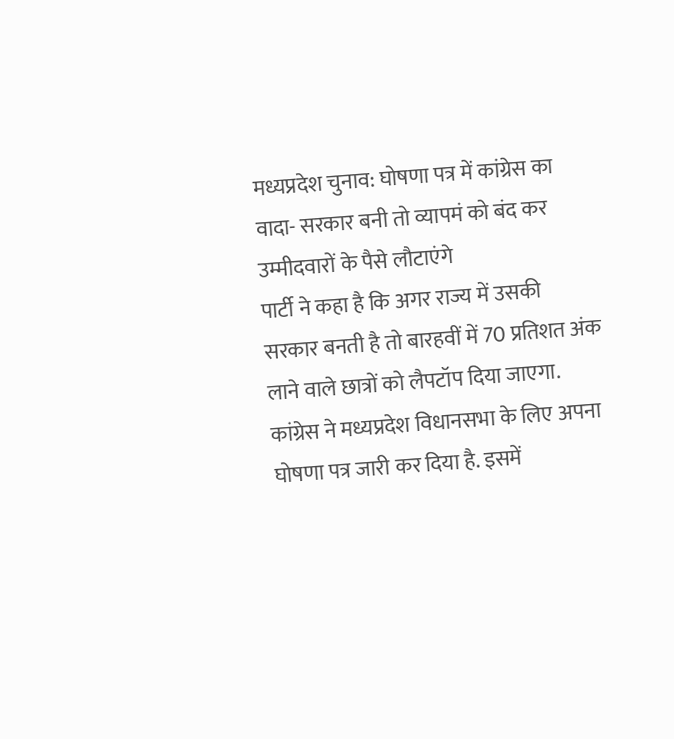मध्यप्रदेश चुनाव: घोषणा पत्र में कांग्रेस का वादा- सरकार बनी तो व्यापमं को बंद कर उम्मीदवारों के पैसे लौटाएंगे
पार्टी ने कहा है कि अगर राज्य में उसकी सरकार बनती है तो बारहवीं में 70 प्रतिशत अंक लाने वाले छात्रों को लैपटॉप दिया जाएगा.
कांग्रेस ने मध्यप्रदेश विधानसभा के लिए अपना घोषणा पत्र जारी कर दिया है. इसमें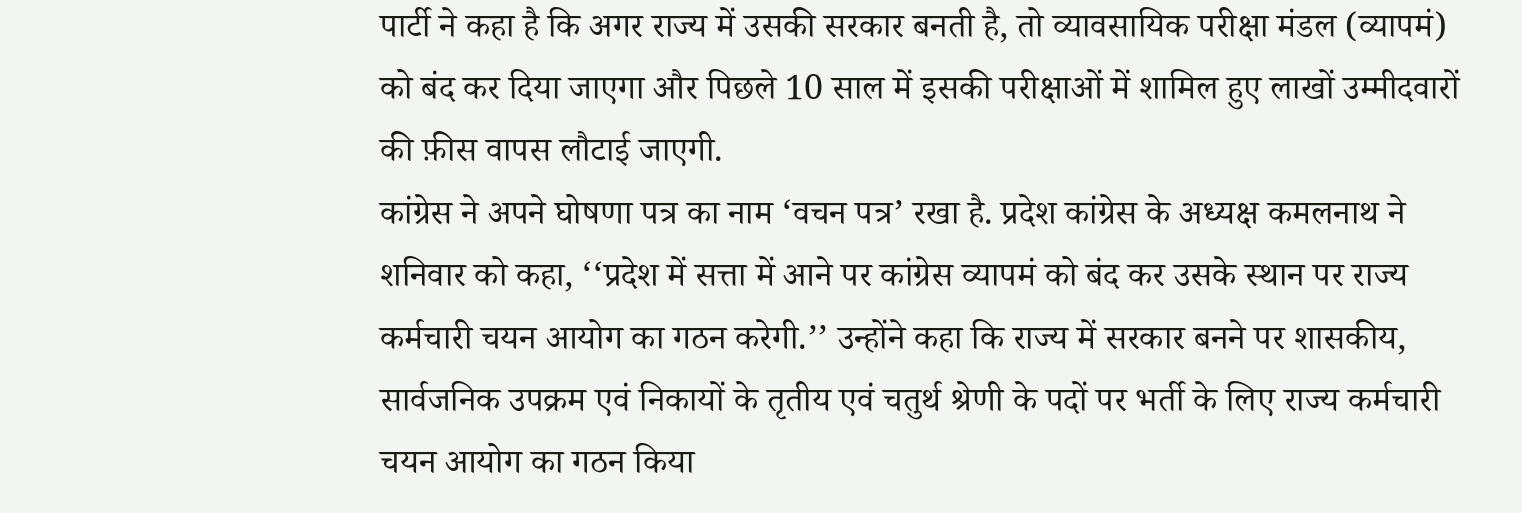पार्टी ने कहा है कि अगर राज्य में उसकी सरकार बनती है, तो व्यावसायिक परीक्षा मंडल (व्यापमं) को बंद कर दिया जाएगा और पिछले 10 साल में इसकी परीक्षाओं में शामिल हुए लाखों उम्मीदवारों की फ़ीस वापस लौटाई जाएगी.
कांग्रेस ने अपने घोषणा पत्र का नाम ‘वचन पत्र’ रखा है. प्रदेश कांग्रेस के अध्यक्ष कमलनाथ ने शनिवार को कहा, ‘‘प्रदेश में सत्ता में आने पर कांग्रेस व्यापमं को बंद कर उसके स्थान पर राज्य कर्मचारी चयन आयोग का गठन करेगी.’’ उन्होंने कहा कि राज्य में सरकार बनने पर शासकीय, सार्वजनिक उपक्रम एवं निकायों के तृतीय एवं चतुर्थ श्रेणी के पदों पर भर्ती के लिए राज्य कर्मचारी चयन आयोग का गठन किया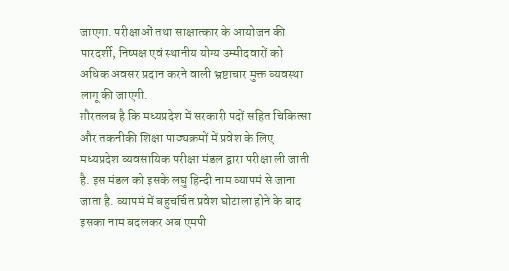जाएगा. परीक्षाओं तथा साक्षात्कार के आयोजन की पारदर्शी, निष्पक्ष एवं स्थानीय योग्य उम्मीदवारों को अधिक अवसर प्रदान करने वाली भ्रष्टाचार मुक्त व्यवस्था लागू की जाएगी.
ग़ौरतलब है कि मध्यप्रदेश में सरकारी पदों सहित चिकित्सा और तकनीकी शिक्षा पाठ्यक्रमों में प्रवेश के लिए मध्यप्रदेश व्यवसायिक परीक्षा मंडल द्वारा परीक्षा ली जाती है. इस मंडल को इसके लघु हिन्दी नाम व्यापमं से जाना जाता है. व्यापमं में बहुचर्चित प्रवेश घोटाला होने के बाद इसका नाम बदलकर अब एमपी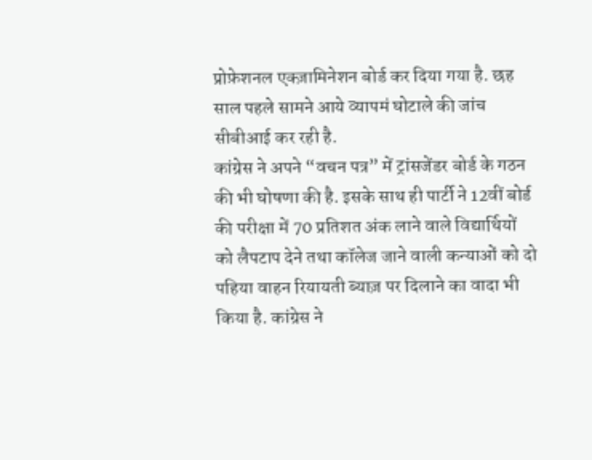प्रोफ़ेशनल एक्ज़ामिनेशन बोर्ड कर दिया गया है. छह साल पहले सामने आये व्यापमं घोटाले की जांच सीबीआई कर रही है.
कांग्रेस ने अपने “वचन पत्र” में ट्रांसजेंडर बोर्ड के गठन की भी घोषणा की है. इसके साथ ही पार्टी ने 12वीं बोर्ड की परीक्षा में 70 प्रतिशत अंक लाने वाले विद्यार्थियों को लैपटाप देने तथा कॉलेज जाने वाली कन्याओं को दो पहिया वाहन रियायती ब्याज़ पर दिलाने का वादा भी किया है. कांग्रेस ने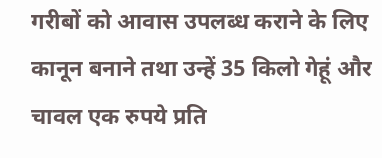गरीबों को आवास उपलब्ध कराने के लिए कानून बनाने तथा उन्हें 35 किलो गेहूं और चावल एक रुपये प्रति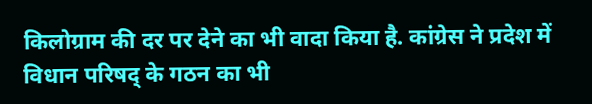किलोग्राम की दर पर देने का भी वादा किया है. कांग्रेस ने प्रदेश में विधान परिषद् के गठन का भी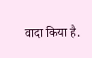वादा किया है.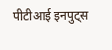पीटीआई इनपुट्स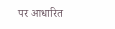पर आधारित